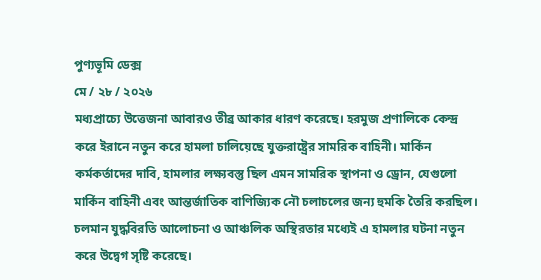পুণ্যভূমি ডেক্স
মে / ২৮ / ২০২৬
মধ্যপ্রাচ্যে উত্তেজনা আবারও তীব্র আকার ধারণ করেছে। হরমুজ প্রণালিকে কেন্দ্র করে ইরানে নতুন করে হামলা চালিয়েছে যুক্তরাষ্ট্রের সামরিক বাহিনী। মার্কিন কর্মকর্তাদের দাবি, হামলার লক্ষ্যবস্তু ছিল এমন সামরিক স্থাপনা ও ড্রোন, যেগুলো মার্কিন বাহিনী এবং আন্তর্জাতিক বাণিজ্যিক নৌ চলাচলের জন্য হুমকি তৈরি করছিল। চলমান যুদ্ধবিরতি আলোচনা ও আঞ্চলিক অস্থিরতার মধ্যেই এ হামলার ঘটনা নতুন করে উদ্বেগ সৃষ্টি করেছে।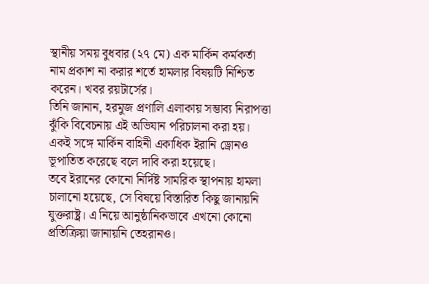স্থানীয় সময় বুধবার (২৭ মে) এক মার্কিন কর্মকর্তা নাম প্রকাশ না করার শর্তে হামলার বিষয়টি নিশ্চিত করেন। খবর রয়টার্সের।
তিনি জানান, হরমুজ প্রণালি এলাকায় সম্ভাব্য নিরাপত্তা ঝুঁকি বিবেচনায় এই অভিযান পরিচালনা করা হয়। একই সঙ্গে মার্কিন বাহিনী একাধিক ইরানি ড্রোনও ভূপাতিত করেছে বলে দাবি করা হয়েছে।
তবে ইরানের কোনো নির্দিষ্ট সামরিক স্থাপনায় হামলা চালানো হয়েছে, সে বিষয়ে বিস্তারিত কিছু জানায়নি যুক্তরাষ্ট্র। এ নিয়ে আনুষ্ঠানিকভাবে এখনো কোনো প্রতিক্রিয়া জানায়নি তেহরানও।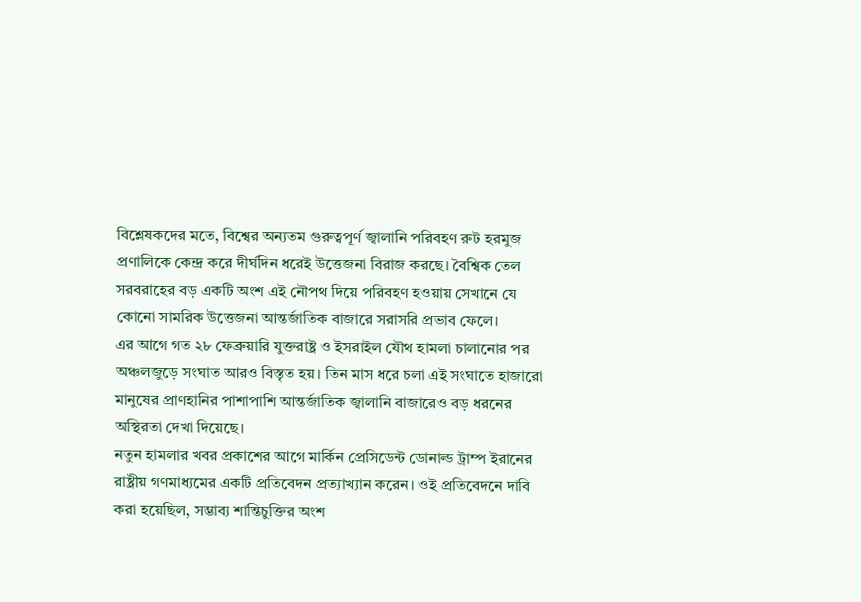বিশ্লেষকদের মতে, বিশ্বের অন্যতম গুরুত্বপূর্ণ জ্বালানি পরিবহণ রুট হরমুজ প্রণালিকে কেন্দ্র করে দীর্ঘদিন ধরেই উত্তেজনা বিরাজ করছে। বৈশ্বিক তেল সরবরাহের বড় একটি অংশ এই নৌপথ দিয়ে পরিবহণ হওয়ায় সেখানে যে কোনো সামরিক উত্তেজনা আন্তর্জাতিক বাজারে সরাসরি প্রভাব ফেলে।
এর আগে গত ২৮ ফেব্রুয়ারি যুক্তরাষ্ট্র ও ইসরাইল যৌথ হামলা চালানোর পর অঞ্চলজুড়ে সংঘাত আরও বিস্তৃত হয়। তিন মাস ধরে চলা এই সংঘাতে হাজারো মানুষের প্রাণহানির পাশাপাশি আন্তর্জাতিক জ্বালানি বাজারেও বড় ধরনের অস্থিরতা দেখা দিয়েছে।
নতুন হামলার খবর প্রকাশের আগে মার্কিন প্রেসিডেন্ট ডোনাল্ড ট্রাম্প ইরানের রাষ্ট্রীয় গণমাধ্যমের একটি প্রতিবেদন প্রত্যাখ্যান করেন। ওই প্রতিবেদনে দাবি করা হয়েছিল, সম্ভাব্য শান্তিচুক্তির অংশ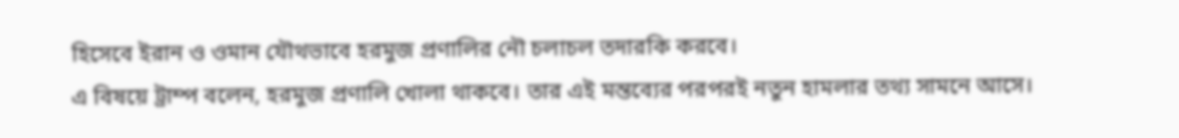হিসেবে ইরান ও ওমান যৌথভাবে হরমুজ প্রণালির নৌ চলাচল তদারকি করবে।
এ বিষয়ে ট্রাম্প বলেন, হরমুজ প্রণালি খোলা থাকবে। তার এই মন্তব্যের পরপরই নতুন হামলার তথ্য সামনে আসে।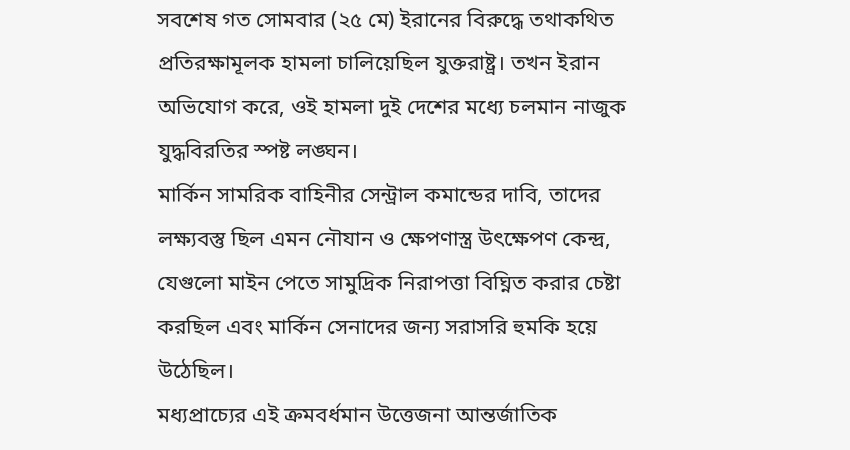সবশেষ গত সোমবার (২৫ মে) ইরানের বিরুদ্ধে তথাকথিত প্রতিরক্ষামূলক হামলা চালিয়েছিল যুক্তরাষ্ট্র। তখন ইরান অভিযোগ করে, ওই হামলা দুই দেশের মধ্যে চলমান নাজুক যুদ্ধবিরতির স্পষ্ট লঙ্ঘন।
মার্কিন সামরিক বাহিনীর সেন্ট্রাল কমান্ডের দাবি, তাদের লক্ষ্যবস্তু ছিল এমন নৌযান ও ক্ষেপণাস্ত্র উৎক্ষেপণ কেন্দ্র, যেগুলো মাইন পেতে সামুদ্রিক নিরাপত্তা বিঘ্নিত করার চেষ্টা করছিল এবং মার্কিন সেনাদের জন্য সরাসরি হুমকি হয়ে উঠেছিল।
মধ্যপ্রাচ্যের এই ক্রমবর্ধমান উত্তেজনা আন্তর্জাতিক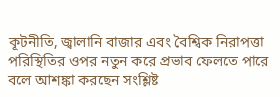কূটনীতি, জ্বালানি বাজার এবং বৈশ্বিক নিরাপত্তা পরিস্থিতির ওপর নতুন করে প্রভাব ফেলতে পারে বলে আশঙ্কা করছেন সংশ্লিষ্ট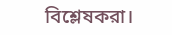বিশ্লেষকরা।